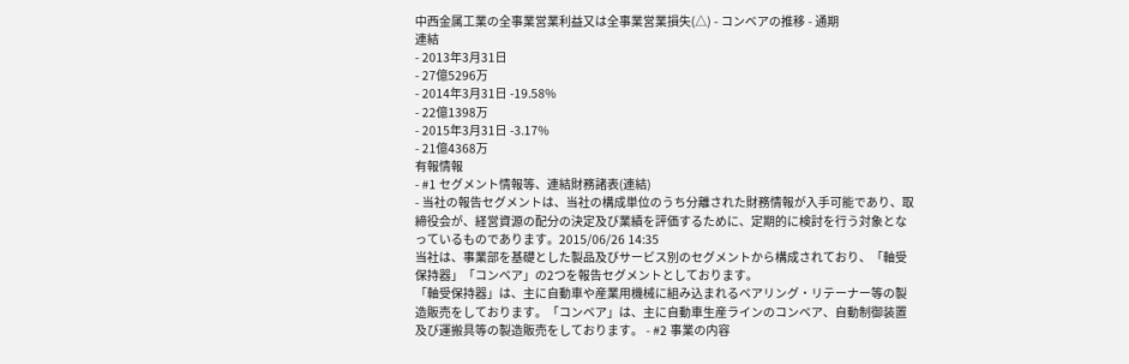中西金属工業の全事業営業利益又は全事業営業損失(△) - コンベアの推移 - 通期
連結
- 2013年3月31日
- 27億5296万
- 2014年3月31日 -19.58%
- 22億1398万
- 2015年3月31日 -3.17%
- 21億4368万
有報情報
- #1 セグメント情報等、連結財務諸表(連結)
- 当社の報告セグメントは、当社の構成単位のうち分離された財務情報が入手可能であり、取締役会が、経営資源の配分の決定及び業績を評価するために、定期的に検討を行う対象となっているものであります。2015/06/26 14:35
当社は、事業部を基礎とした製品及びサービス別のセグメントから構成されており、「軸受保持器」「コンベア」の2つを報告セグメントとしております。
「軸受保持器」は、主に自動車や産業用機械に組み込まれるベアリング・リテーナー等の製造販売をしております。「コンベア」は、主に自動車生産ラインのコンベア、自動制御装置及び運搬具等の製造販売をしております。 - #2 事業の内容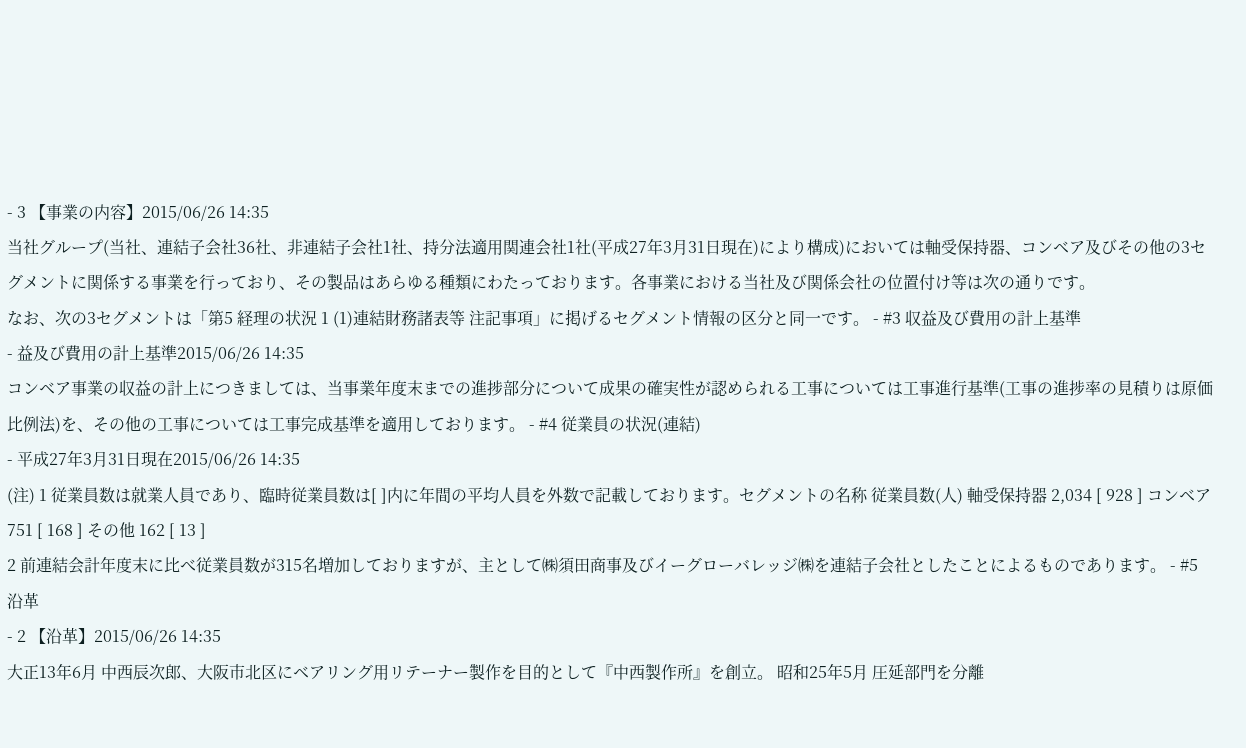- 3 【事業の内容】2015/06/26 14:35
当社グループ(当社、連結子会社36社、非連結子会社1社、持分法適用関連会社1社(平成27年3月31日現在)により構成)においては軸受保持器、コンベア及びその他の3セグメントに関係する事業を行っており、その製品はあらゆる種類にわたっております。各事業における当社及び関係会社の位置付け等は次の通りです。
なお、次の3セグメントは「第5 経理の状況 1 (1)連結財務諸表等 注記事項」に掲げるセグメント情報の区分と同一です。 - #3 収益及び費用の計上基準
- 益及び費用の計上基準2015/06/26 14:35
コンベア事業の収益の計上につきましては、当事業年度末までの進捗部分について成果の確実性が認められる工事については工事進行基準(工事の進捗率の見積りは原価比例法)を、その他の工事については工事完成基準を適用しております。 - #4 従業員の状況(連結)
- 平成27年3月31日現在2015/06/26 14:35
(注) 1 従業員数は就業人員であり、臨時従業員数は[ ]内に年間の平均人員を外数で記載しております。セグメントの名称 従業員数(人) 軸受保持器 2,034 [ 928 ] コンベア 751 [ 168 ] その他 162 [ 13 ]
2 前連結会計年度末に比べ従業員数が315名増加しておりますが、主として㈱須田商事及びイーグローバレッジ㈱を連結子会社としたことによるものであります。 - #5 沿革
- 2 【沿革】2015/06/26 14:35
大正13年6月 中西辰次郎、大阪市北区にベアリング用リテーナー製作を目的として『中西製作所』を創立。 昭和25年5月 圧延部門を分離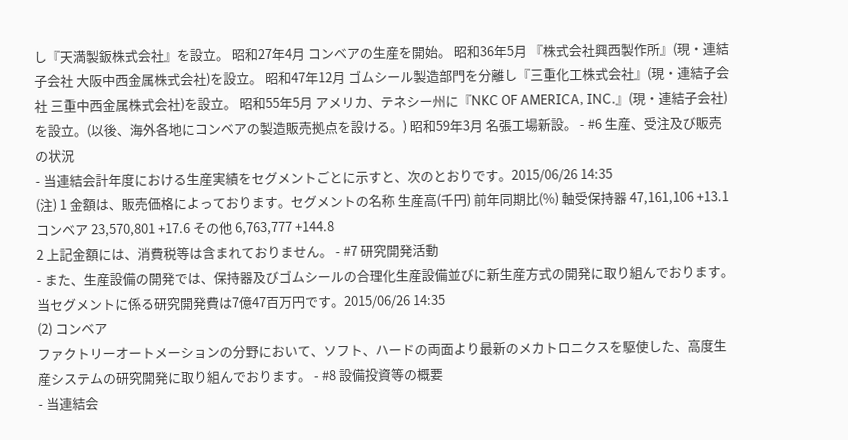し『天満製鈑株式会社』を設立。 昭和27年4月 コンベアの生産を開始。 昭和36年5月 『株式会社興西製作所』(現・連結子会社 大阪中西金属株式会社)を設立。 昭和47年12月 ゴムシール製造部門を分離し『三重化工株式会社』(現・連結子会社 三重中西金属株式会社)を設立。 昭和55年5月 アメリカ、テネシー州に『NKC OF AMERICA, INC.』(現・連結子会社)を設立。(以後、海外各地にコンベアの製造販売拠点を設ける。) 昭和59年3月 名張工場新設。 - #6 生産、受注及び販売の状況
- 当連結会計年度における生産実績をセグメントごとに示すと、次のとおりです。2015/06/26 14:35
(注) 1 金額は、販売価格によっております。セグメントの名称 生産高(千円) 前年同期比(%) 軸受保持器 47,161,106 +13.1 コンベア 23,570,801 +17.6 その他 6,763,777 +144.8
2 上記金額には、消費税等は含まれておりません。 - #7 研究開発活動
- また、生産設備の開発では、保持器及びゴムシールの合理化生産設備並びに新生産方式の開発に取り組んでおります。当セグメントに係る研究開発費は7億47百万円です。2015/06/26 14:35
(2) コンベア
ファクトリーオートメーションの分野において、ソフト、ハードの両面より最新のメカトロニクスを駆使した、高度生産システムの研究開発に取り組んでおります。 - #8 設備投資等の概要
- 当連結会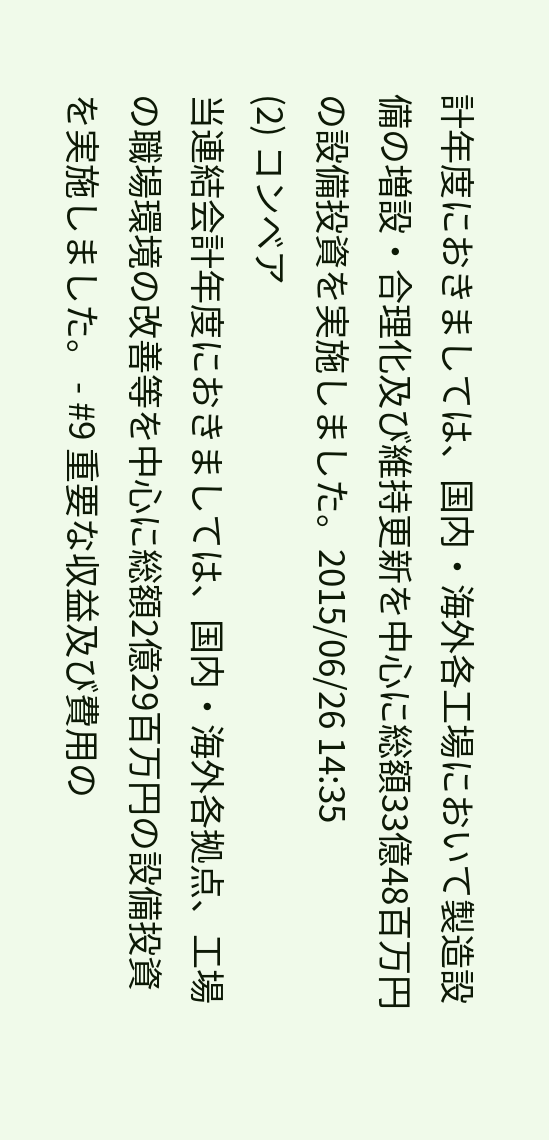計年度におきましては、国内・海外各工場において製造設備の増設・合理化及び維持更新を中心に総額33億48百万円の設備投資を実施しました。2015/06/26 14:35
(2) コンベア
当連結会計年度におきましては、国内・海外各拠点、工場の職場環境の改善等を中心に総額2億29百万円の設備投資を実施しました。 - #9 重要な収益及び費用の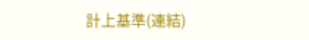計上基準(連結)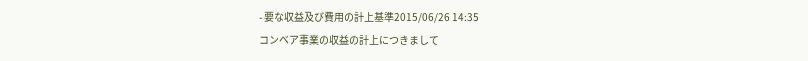- 要な収益及び費用の計上基準2015/06/26 14:35
コンベア事業の収益の計上につきまして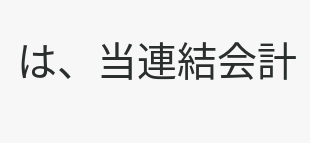は、当連結会計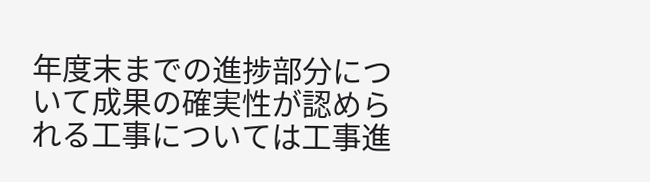年度末までの進捗部分について成果の確実性が認められる工事については工事進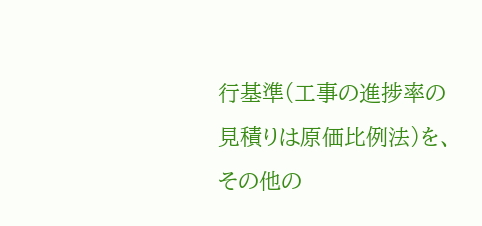行基準(工事の進捗率の見積りは原価比例法)を、その他の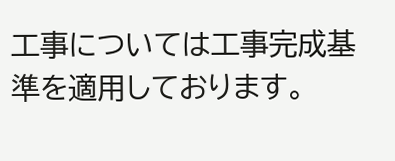工事については工事完成基準を適用しております。